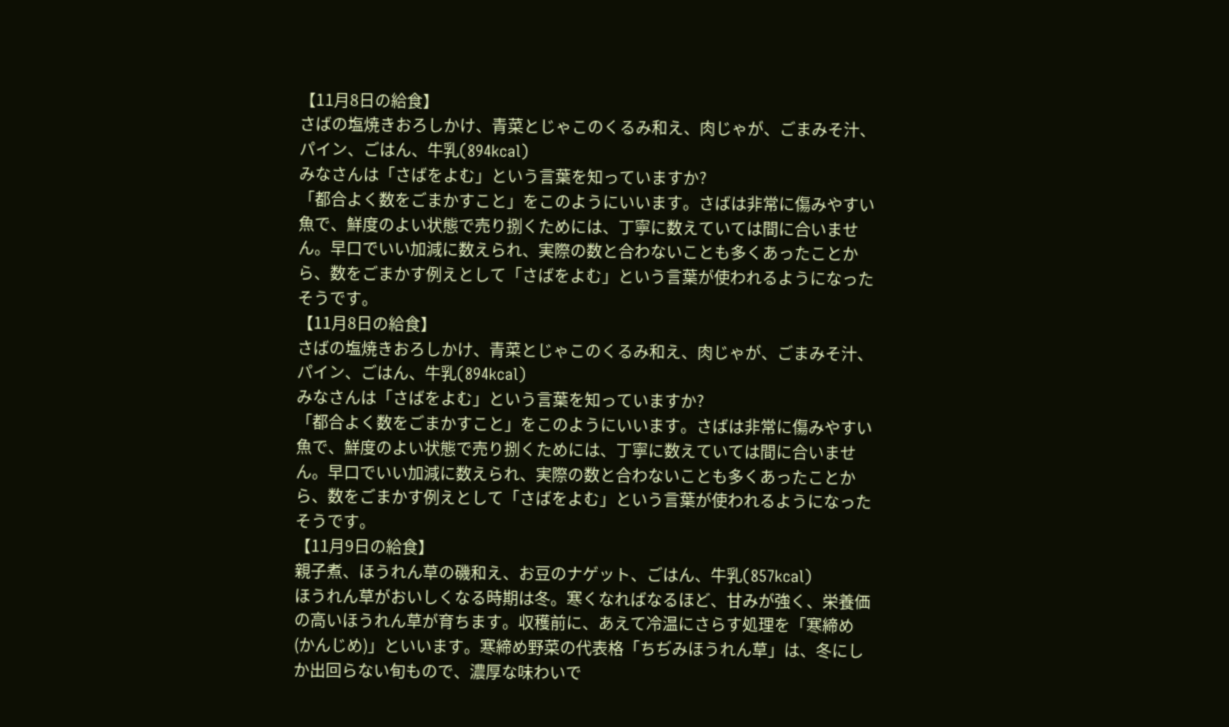【11月8日の給食】
さばの塩焼きおろしかけ、青菜とじゃこのくるみ和え、肉じゃが、ごまみそ汁、パイン、ごはん、牛乳(894kcal)
みなさんは「さばをよむ」という言葉を知っていますか?
「都合よく数をごまかすこと」をこのようにいいます。さばは非常に傷みやすい魚で、鮮度のよい状態で売り捌くためには、丁寧に数えていては間に合いません。早口でいい加減に数えられ、実際の数と合わないことも多くあったことから、数をごまかす例えとして「さばをよむ」という言葉が使われるようになったそうです。
【11月8日の給食】
さばの塩焼きおろしかけ、青菜とじゃこのくるみ和え、肉じゃが、ごまみそ汁、パイン、ごはん、牛乳(894kcal)
みなさんは「さばをよむ」という言葉を知っていますか?
「都合よく数をごまかすこと」をこのようにいいます。さばは非常に傷みやすい魚で、鮮度のよい状態で売り捌くためには、丁寧に数えていては間に合いません。早口でいい加減に数えられ、実際の数と合わないことも多くあったことから、数をごまかす例えとして「さばをよむ」という言葉が使われるようになったそうです。
【11月9日の給食】
親子煮、ほうれん草の磯和え、お豆のナゲット、ごはん、牛乳(857kcal)
ほうれん草がおいしくなる時期は冬。寒くなればなるほど、甘みが強く、栄養価の高いほうれん草が育ちます。収穫前に、あえて冷温にさらす処理を「寒締め(かんじめ)」といいます。寒締め野菜の代表格「ちぢみほうれん草」は、冬にしか出回らない旬もので、濃厚な味わいで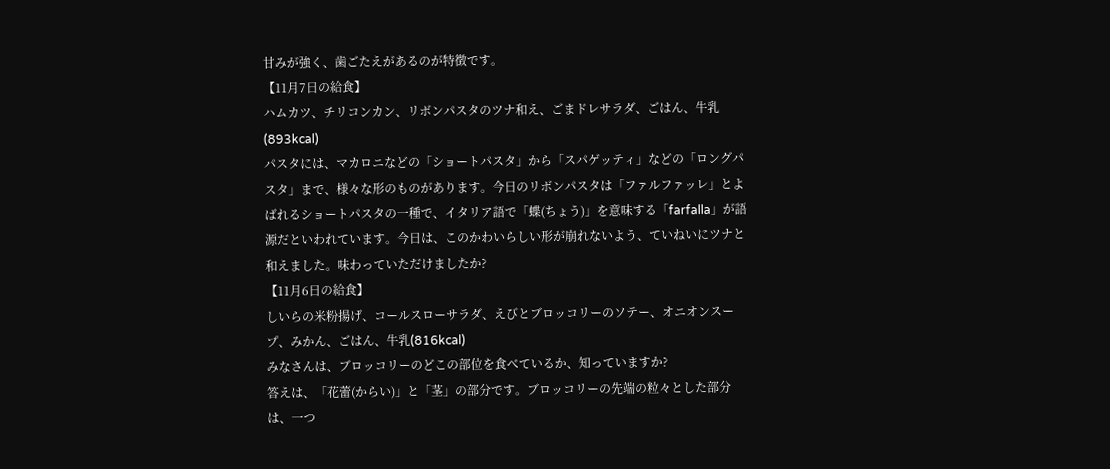甘みが強く、歯ごたえがあるのが特徴です。
【11月7日の給食】
ハムカツ、チリコンカン、リボンパスタのツナ和え、ごまドレサラダ、ごはん、牛乳(893kcal)
パスタには、マカロニなどの「ショートパスタ」から「スパゲッティ」などの「ロングパスタ」まで、様々な形のものがあります。今日のリボンパスタは「ファルファッレ」とよばれるショートパスタの一種で、イタリア語で「蝶(ちょう)」を意味する「farfalla」が語源だといわれています。今日は、このかわいらしい形が崩れないよう、ていねいにツナと和えました。味わっていただけましたか?
【11月6日の給食】
しいらの米粉揚げ、コールスローサラダ、えびとブロッコリーのソテー、オニオンスープ、みかん、ごはん、牛乳(816kcal)
みなさんは、ブロッコリーのどこの部位を食べているか、知っていますか?
答えは、「花蕾(からい)」と「茎」の部分です。ブロッコリーの先端の粒々とした部分は、一つ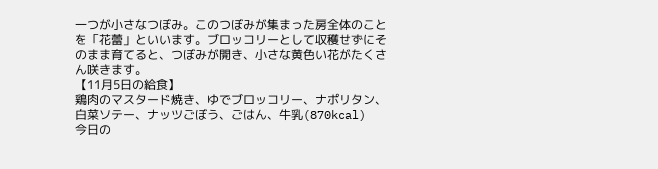一つが小さなつぼみ。このつぼみが集まった房全体のことを「花蕾」といいます。ブロッコリーとして収穫せずにそのまま育てると、つぼみが開き、小さな黄色い花がたくさん咲きます。
【11月5日の給食】
鶏肉のマスタード焼き、ゆでブロッコリー、ナポリタン、白菜ソテー、ナッツごぼう、ごはん、牛乳(870kcal)
今日の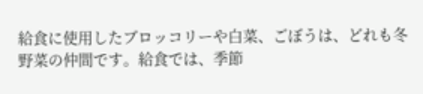給食に使用したブロッコリーや白菜、ごぼうは、どれも冬野菜の仲間です。給食では、季節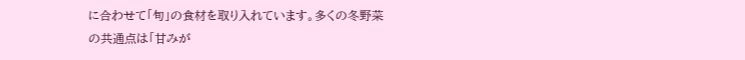に合わせて「旬」の食材を取り入れています。多くの冬野菜の共通点は「甘みが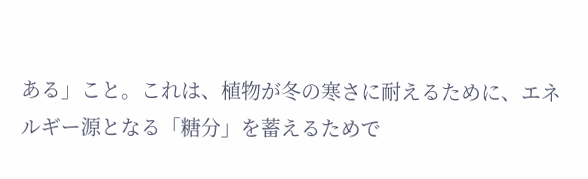ある」こと。これは、植物が冬の寒さに耐えるために、エネルギー源となる「糖分」を蓄えるためで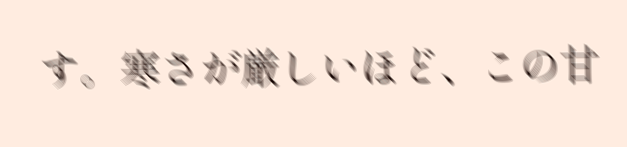す。寒さが厳しいほど、この甘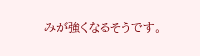みが強くなるそうです。